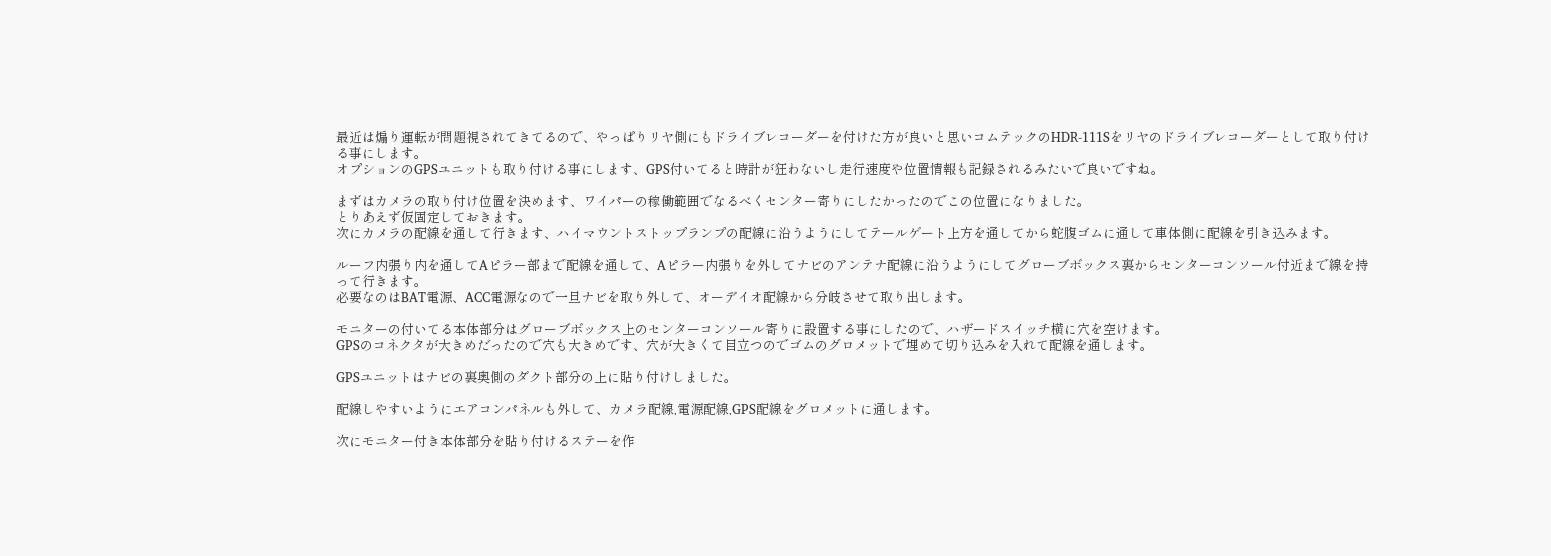最近は煽り運転が問題視されてきてるので、やっぱりリヤ側にもドライブレコーダーを付けた方が良いと思いコムテックのHDR-111Sをリヤのドライブレコーダーとして取り付ける事にします。
オプションのGPSユニットも取り付ける事にします、GPS付いてると時計が狂わないし走行速度や位置情報も記録されるみたいで良いですね。

まずはカメラの取り付け位置を決めます、ワイパーの稼働範囲でなるべくセンター寄りにしたかったのでこの位置になりました。
とりあえず仮固定しておきます。
次にカメラの配線を通して行きます、ハイマウントストップランプの配線に沿うようにしてテールゲート上方を通してから蛇腹ゴムに通して車体側に配線を引き込みます。

ルーフ内張り内を通してAピラー部まで配線を通して、Aピラー内張りを外してナビのアンテナ配線に沿うようにしてグローブボックス裏からセンターコンソール付近まで線を持って行きます。
必要なのはBAT電源、ACC電源なので一旦ナビを取り外して、オーデイオ配線から分岐させて取り出します。

モニターの付いてる本体部分はグローブボックス上のセンターコンソール寄りに設置する事にしたので、ハザードスイッチ横に穴を空けます。
GPSのコネクタが大きめだったので穴も大きめです、穴が大きくて目立つのでゴムのグロメットで埋めて切り込みを入れて配線を通します。

GPSユニットはナビの裏奥側のダクト部分の上に貼り付けしました。

配線しやすいようにエアコンパネルも外して、カメラ配線,電源配線,GPS配線をグロメットに通します。

次にモニター付き本体部分を貼り付けるステーを作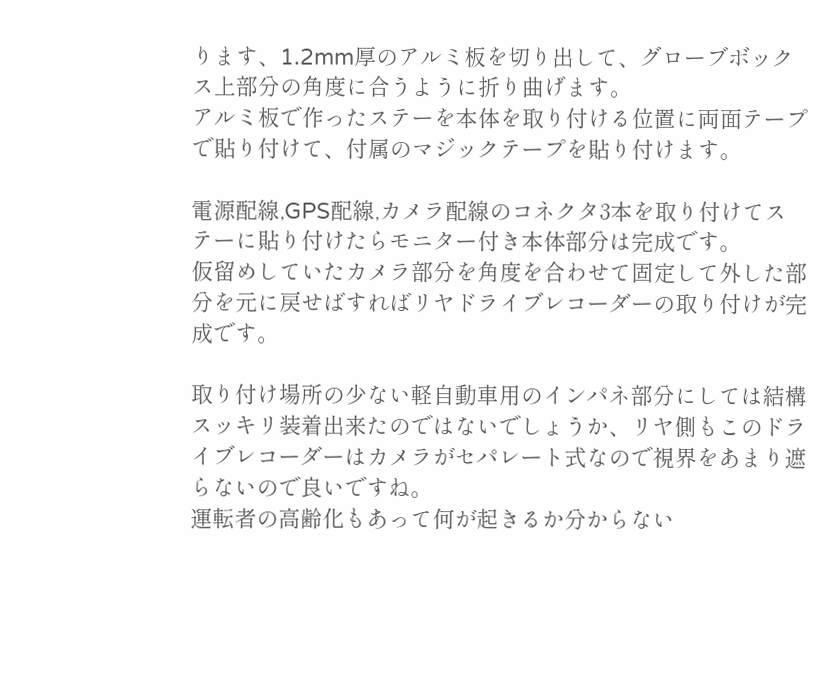ります、1.2mm厚のアルミ板を切り出して、グローブボックス上部分の角度に合うように折り曲げます。
アルミ板で作ったステーを本体を取り付ける位置に両面テープで貼り付けて、付属のマジックテープを貼り付けます。

電源配線,GPS配線,カメラ配線のコネクタ3本を取り付けてステーに貼り付けたらモニター付き本体部分は完成です。
仮留めしていたカメラ部分を角度を合わせて固定して外した部分を元に戻せばすればリヤドライブレコーダーの取り付けが完成です。

取り付け場所の少ない軽自動車用のインパネ部分にしては結構スッキリ装着出来たのではないでしょうか、リヤ側もこのドライブレコーダーはカメラがセパレート式なので視界をあまり遮らないので良いですね。
運転者の高齢化もあって何が起きるか分からない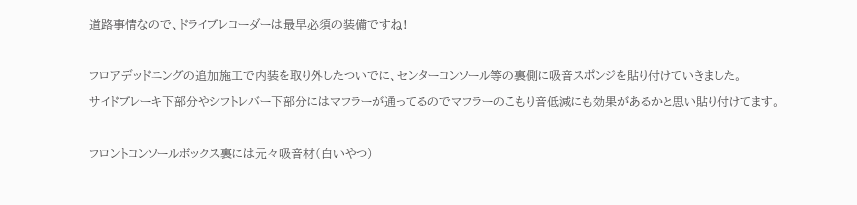道路事情なので、ドライブレコーダーは最早必須の装備ですね!

フロアデッドニングの追加施工で内装を取り外したついでに、センターコンソール等の裏側に吸音スポンジを貼り付けていきました。
サイドブレーキ下部分やシフトレバー下部分にはマフラーが通ってるのでマフラーのこもり音低減にも効果があるかと思い貼り付けてます。

フロントコンソールボックス裏には元々吸音材(白いやつ)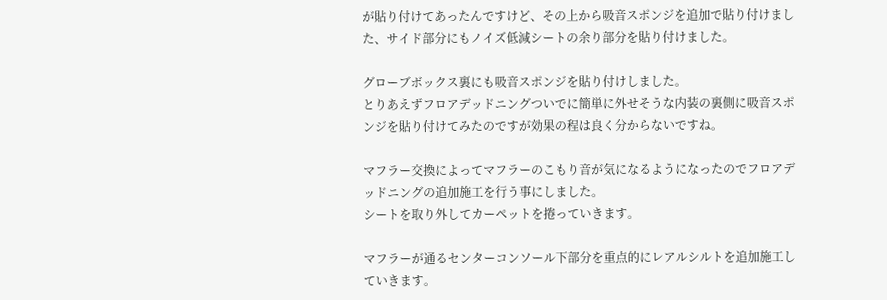が貼り付けてあったんですけど、その上から吸音スポンジを追加で貼り付けました、サイド部分にもノイズ低減シートの余り部分を貼り付けました。

グローブボックス裏にも吸音スポンジを貼り付けしました。
とりあえずフロアデッドニングついでに簡単に外せそうな内装の裏側に吸音スポンジを貼り付けてみたのですが効果の程は良く分からないですね。

マフラー交換によってマフラーのこもり音が気になるようになったのでフロアデッドニングの追加施工を行う事にしました。
シートを取り外してカーペットを捲っていきます。

マフラーが通るセンターコンソール下部分を重点的にレアルシルトを追加施工していきます。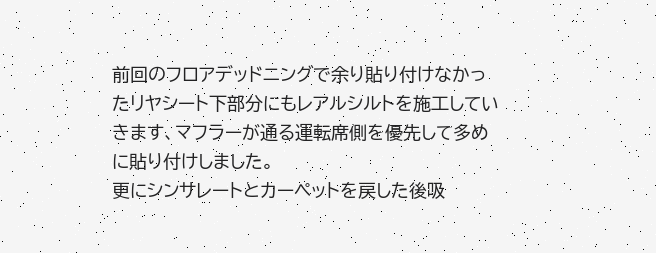前回のフロアデッドニングで余り貼り付けなかったリヤシート下部分にもレアルシルトを施工していきます、マフラーが通る運転席側を優先して多めに貼り付けしました。
更にシンサレートとカーペットを戻した後吸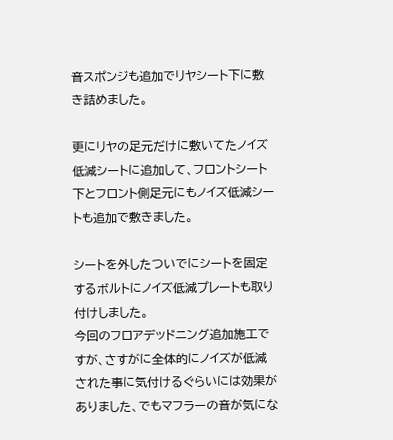音スポンジも追加でリヤシート下に敷き詰めました。

更にリヤの足元だけに敷いてたノイズ低減シートに追加して、フロントシート下とフロント側足元にもノイズ低減シートも追加で敷きました。

シートを外したついでにシートを固定するボルトにノイズ低減プレートも取り付けしました。
今回のフロアデッドニング追加施工ですが、さすがに全体的にノイズが低減された事に気付けるぐらいには効果がありました、でもマフラーの音が気にな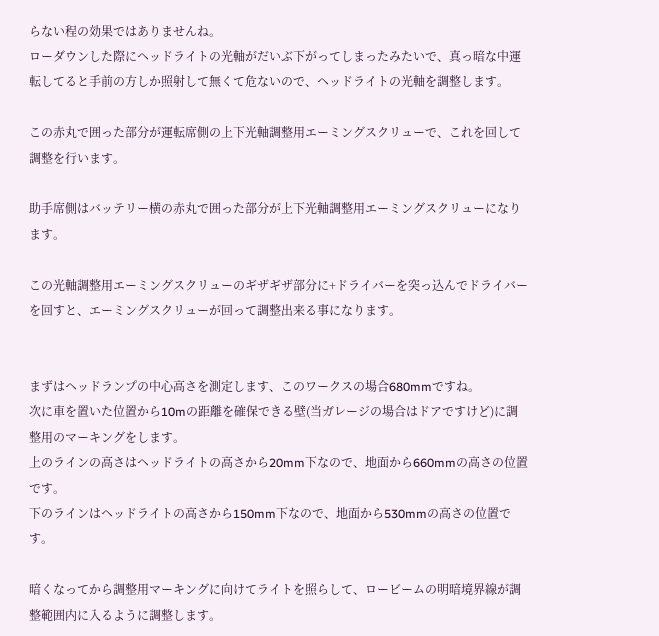らない程の効果ではありませんね。
ローダウンした際にヘッドライトの光軸がだいぶ下がってしまったみたいで、真っ暗な中運転してると手前の方しか照射して無くて危ないので、ヘッドライトの光軸を調整します。

この赤丸で囲った部分が運転席側の上下光軸調整用エーミングスクリューで、これを回して調整を行います。

助手席側はバッテリー横の赤丸で囲った部分が上下光軸調整用エーミングスクリューになります。

この光軸調整用エーミングスクリューのギザギザ部分に+ドライバーを突っ込んでドライバーを回すと、エーミングスクリューが回って調整出来る事になります。


まずはヘッドランプの中心高さを測定します、このワークスの場合680mmですね。
次に車を置いた位置から10mの距離を確保できる壁(当ガレージの場合はドアですけど)に調整用のマーキングをします。
上のラインの高さはヘッドライトの高さから20mm下なので、地面から660mmの高さの位置です。
下のラインはヘッドライトの高さから150mm下なので、地面から530mmの高さの位置です。

暗くなってから調整用マーキングに向けてライトを照らして、ロービームの明暗境界線が調整範囲内に入るように調整します。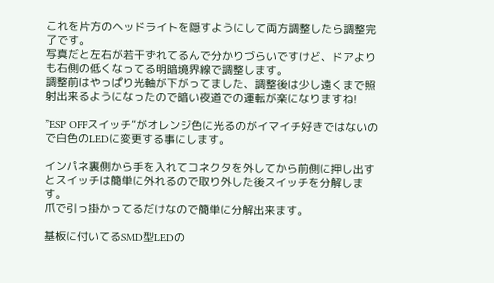これを片方のヘッドライトを隠すようにして両方調整したら調整完了です。
写真だと左右が若干ずれてるんで分かりづらいですけど、ドアよりも右側の低くなってる明暗境界線で調整します。
調整前はやっぱり光軸が下がってました、調整後は少し遠くまで照射出来るようになったので暗い夜道での運転が楽になりますね!

”ESP OFFスイッチ”がオレンジ色に光るのがイマイチ好きではないので白色のLEDに変更する事にします。

インパネ裏側から手を入れてコネクタを外してから前側に押し出すとスイッチは簡単に外れるので取り外した後スイッチを分解します。
爪で引っ掛かってるだけなので簡単に分解出来ます。

基板に付いてるSMD型LEDの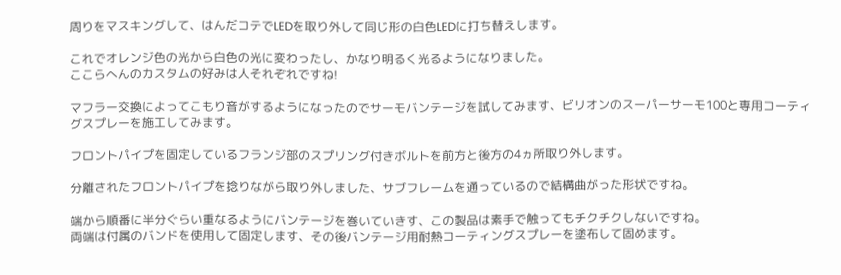周りをマスキングして、はんだコテでLEDを取り外して同じ形の白色LEDに打ち替えします。

これでオレンジ色の光から白色の光に変わったし、かなり明るく光るようになりました。
ここらへんのカスタムの好みは人それぞれですね!

マフラー交換によってこもり音がするようになったのでサーモバンテージを試してみます、ビリオンのスーパーサーモ100と専用コーティグスプレーを施工してみます。

フロントパイプを固定しているフランジ部のスプリング付きボルトを前方と後方の4ヵ所取り外します。

分離されたフロントパイプを捻りながら取り外しました、サブフレームを通っているので結構曲がった形状ですね。

端から順番に半分ぐらい重なるようにバンテージを巻いていきす、この製品は素手で触ってもチクチクしないですね。
両端は付属のバンドを使用して固定します、その後バンテージ用耐熱コーティングスプレーを塗布して固めます。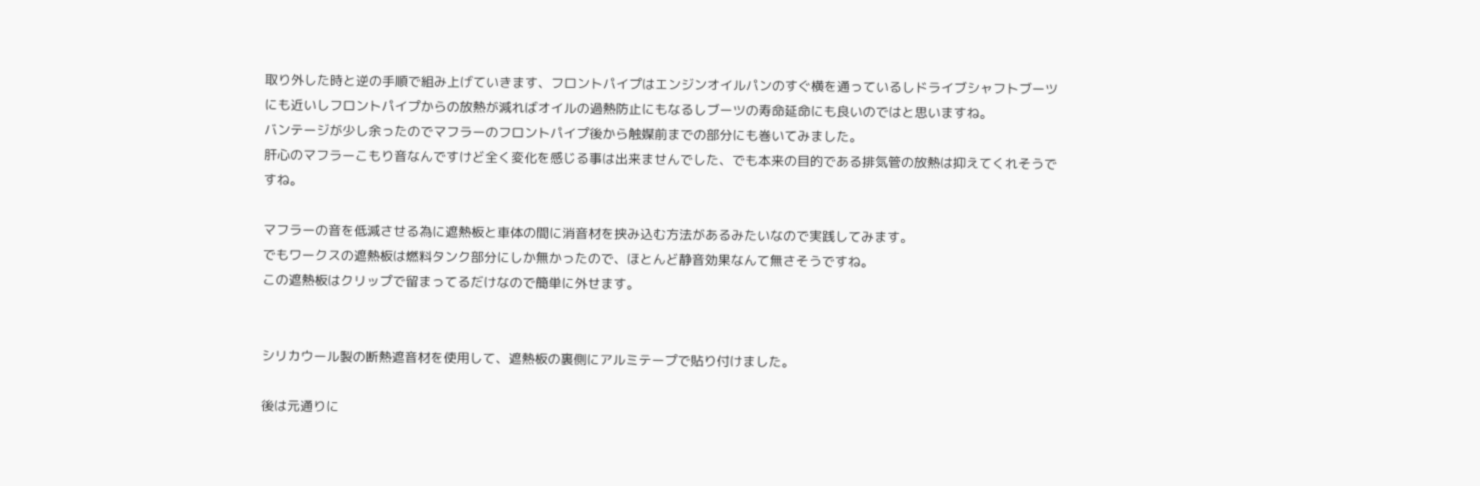取り外した時と逆の手順で組み上げていきます、フロントパイプはエンジンオイルパンのすぐ横を通っているしドライブシャフトブーツにも近いしフロントパイプからの放熱が減ればオイルの過熱防止にもなるしブーツの寿命延命にも良いのではと思いますね。
バンテージが少し余ったのでマフラーのフロントパイプ後から触媒前までの部分にも巻いてみました。
肝心のマフラーこもり音なんですけど全く変化を感じる事は出来ませんでした、でも本来の目的である排気管の放熱は抑えてくれそうですね。

マフラーの音を低減させる為に遮熱板と車体の間に消音材を挟み込む方法があるみたいなので実践してみます。
でもワークスの遮熱板は燃料タンク部分にしか無かったので、ほとんど静音効果なんて無さそうですね。
この遮熱板はクリップで留まってるだけなので簡単に外せます。


シリカウール製の断熱遮音材を使用して、遮熱板の裏側にアルミテープで貼り付けました。

後は元通りに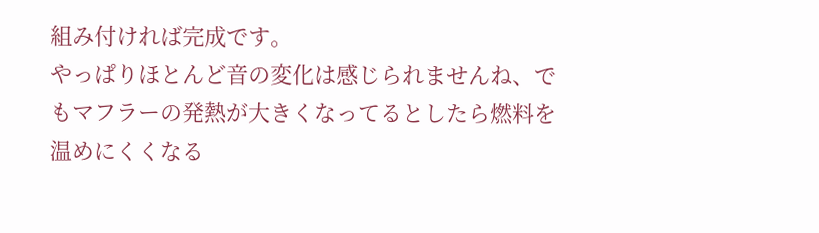組み付ければ完成です。
やっぱりほとんど音の変化は感じられませんね、でもマフラーの発熱が大きくなってるとしたら燃料を温めにくくなる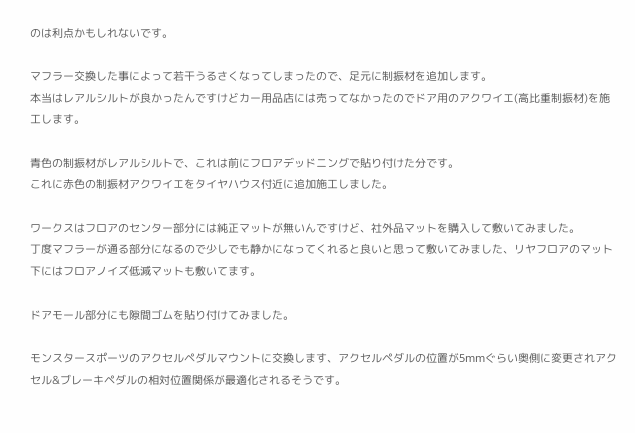のは利点かもしれないです。

マフラー交換した事によって若干うるさくなってしまったので、足元に制振材を追加します。
本当はレアルシルトが良かったんですけどカー用品店には売ってなかったのでドア用のアクワイエ(高比重制振材)を施工します。

青色の制振材がレアルシルトで、これは前にフロアデッドニングで貼り付けた分です。
これに赤色の制振材アクワイエをタイヤハウス付近に追加施工しました。

ワークスはフロアのセンター部分には純正マットが無いんですけど、社外品マットを購入して敷いてみました。
丁度マフラーが通る部分になるので少しでも静かになってくれると良いと思って敷いてみました、リヤフロアのマット下にはフロアノイズ低減マットも敷いてます。

ドアモール部分にも隙間ゴムを貼り付けてみました。

モンスタースポーツのアクセルペダルマウントに交換します、アクセルペダルの位置が5mmぐらい奥側に変更されアクセル&ブレーキペダルの相対位置関係が最適化されるそうです。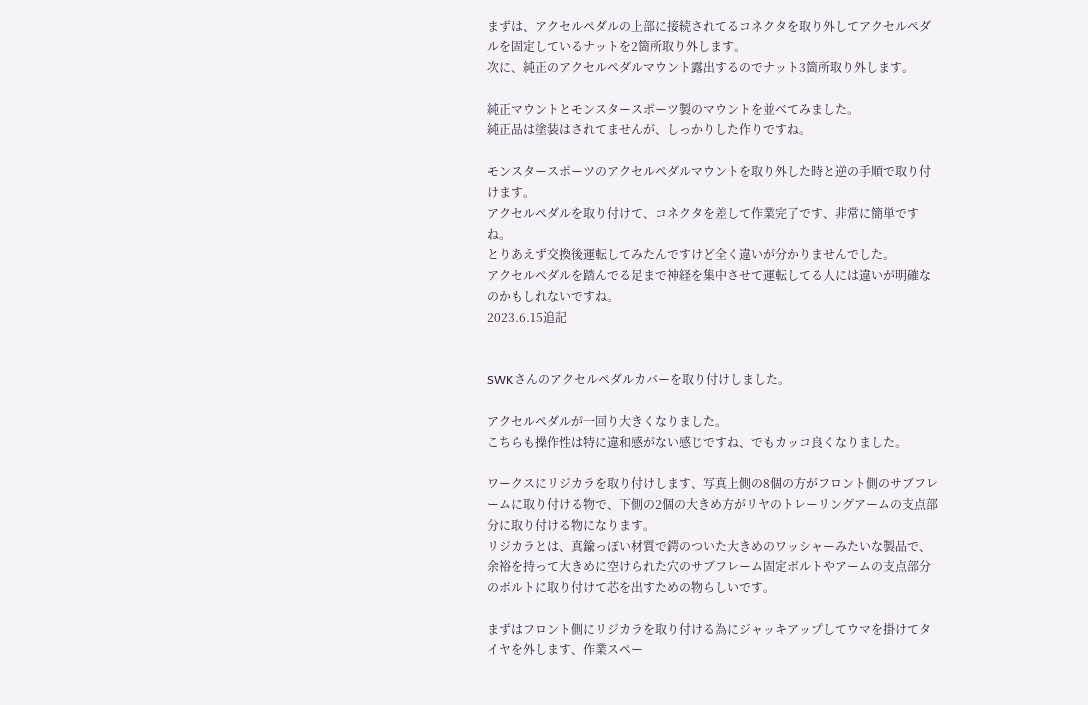まずは、アクセルペダルの上部に接続されてるコネクタを取り外してアクセルペダルを固定しているナットを2箇所取り外します。
次に、純正のアクセルペダルマウント露出するのでナット3箇所取り外します。

純正マウントとモンスタースポーツ製のマウントを並べてみました。
純正品は塗装はされてませんが、しっかりした作りですね。

モンスタースポーツのアクセルペダルマウントを取り外した時と逆の手順で取り付けます。
アクセルペダルを取り付けて、コネクタを差して作業完了です、非常に簡単ですね。
とりあえず交換後運転してみたんですけど全く違いが分かりませんでした。
アクセルペダルを踏んでる足まで神経を集中させて運転してる人には違いが明確なのかもしれないですね。
2023.6.15追記


SWKさんのアクセルペダルカバーを取り付けしました。

アクセルペダルが一回り大きくなりました。
こちらも操作性は特に違和感がない感じですね、でもカッコ良くなりました。

ワークスにリジカラを取り付けします、写真上側の8個の方がフロント側のサブフレームに取り付ける物で、下側の2個の大きめ方がリヤのトレーリングアームの支点部分に取り付ける物になります。
リジカラとは、真鍮っぽい材質で鍔のついた大きめのワッシャーみたいな製品で、余裕を持って大きめに空けられた穴のサブフレーム固定ボルトやアームの支点部分のボルトに取り付けて芯を出すための物らしいです。

まずはフロント側にリジカラを取り付ける為にジャッキアップしてウマを掛けてタイヤを外します、作業スペー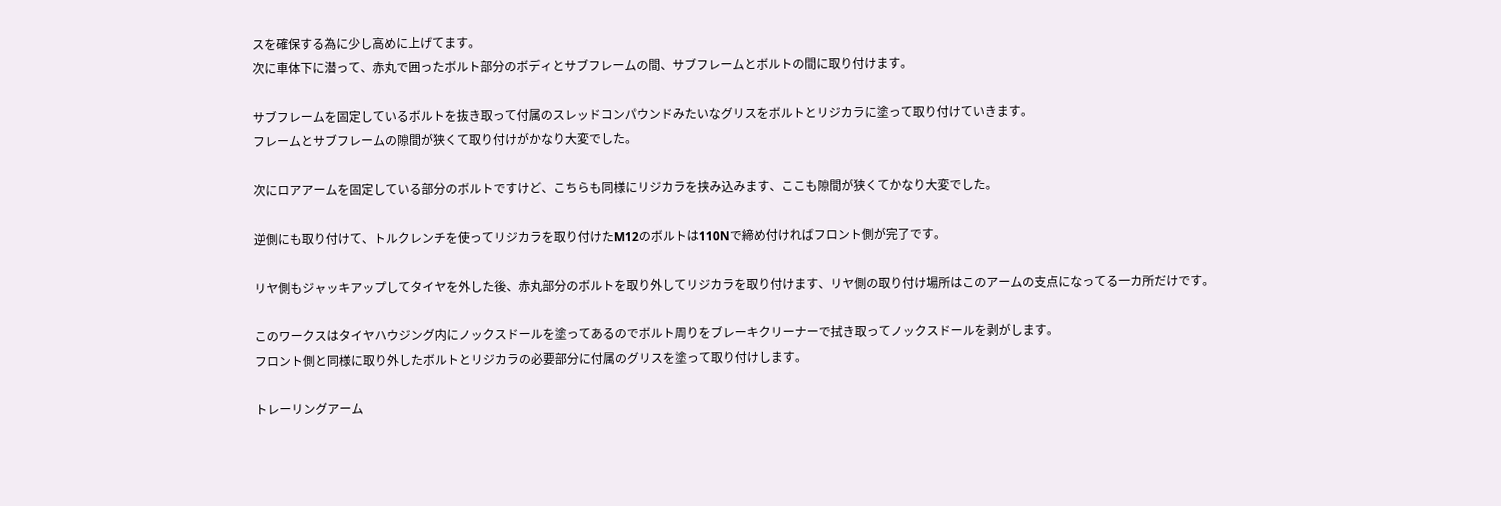スを確保する為に少し高めに上げてます。
次に車体下に潜って、赤丸で囲ったボルト部分のボディとサブフレームの間、サブフレームとボルトの間に取り付けます。

サブフレームを固定しているボルトを抜き取って付属のスレッドコンパウンドみたいなグリスをボルトとリジカラに塗って取り付けていきます。
フレームとサブフレームの隙間が狭くて取り付けがかなり大変でした。

次にロアアームを固定している部分のボルトですけど、こちらも同様にリジカラを挟み込みます、ここも隙間が狭くてかなり大変でした。

逆側にも取り付けて、トルクレンチを使ってリジカラを取り付けたM12のボルトは110Nで締め付ければフロント側が完了です。

リヤ側もジャッキアップしてタイヤを外した後、赤丸部分のボルトを取り外してリジカラを取り付けます、リヤ側の取り付け場所はこのアームの支点になってる一カ所だけです。

このワークスはタイヤハウジング内にノックスドールを塗ってあるのでボルト周りをブレーキクリーナーで拭き取ってノックスドールを剥がします。
フロント側と同様に取り外したボルトとリジカラの必要部分に付属のグリスを塗って取り付けします。

トレーリングアーム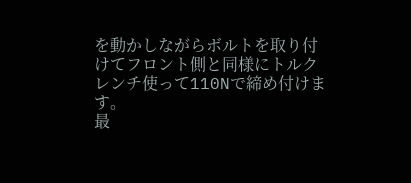を動かしながらボルトを取り付けてフロント側と同様にトルクレンチ使って110Nで締め付けます。
最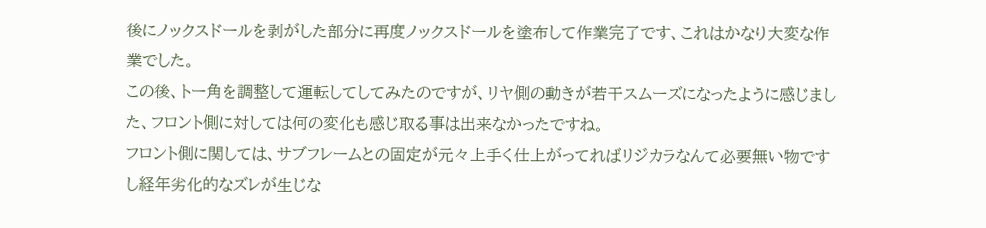後にノックスドールを剥がした部分に再度ノックスドールを塗布して作業完了です、これはかなり大変な作業でした。
この後、トー角を調整して運転してしてみたのですが、リヤ側の動きが若干スムーズになったように感じました、フロント側に対しては何の変化も感じ取る事は出来なかったですね。
フロント側に関しては、サブフレームとの固定が元々上手く仕上がってればリジカラなんて必要無い物ですし経年劣化的なズレが生じな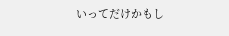いってだけかもし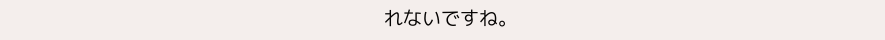れないですね。